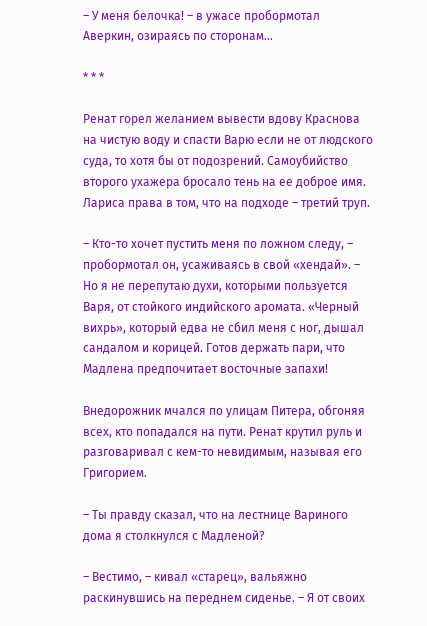– У меня белочка! – в ужасе пробормотал Аверкин, озираясь по сторонам…

* * *

Ренат горел желанием вывести вдову Краснова на чистую воду и спасти Варю если не от людского суда, то хотя бы от подозрений. Самоубийство второго ухажера бросало тень на ее доброе имя. Лариса права в том, что на подходе – третий труп.

– Кто-то хочет пустить меня по ложном следу, – пробормотал он, усаживаясь в свой «хендай». – Но я не перепутаю духи, которыми пользуется Варя, от стойкого индийского аромата. «Черный вихрь», который едва не сбил меня с ног, дышал сандалом и корицей. Готов держать пари, что Мадлена предпочитает восточные запахи!

Внедорожник мчался по улицам Питера, обгоняя всех, кто попадался на пути. Ренат крутил руль и разговаривал с кем-то невидимым, называя его Григорием.

– Ты правду сказал, что на лестнице Вариного дома я столкнулся с Мадленой?

– Вестимо, – кивал «старец», вальяжно раскинувшись на переднем сиденье. – Я от своих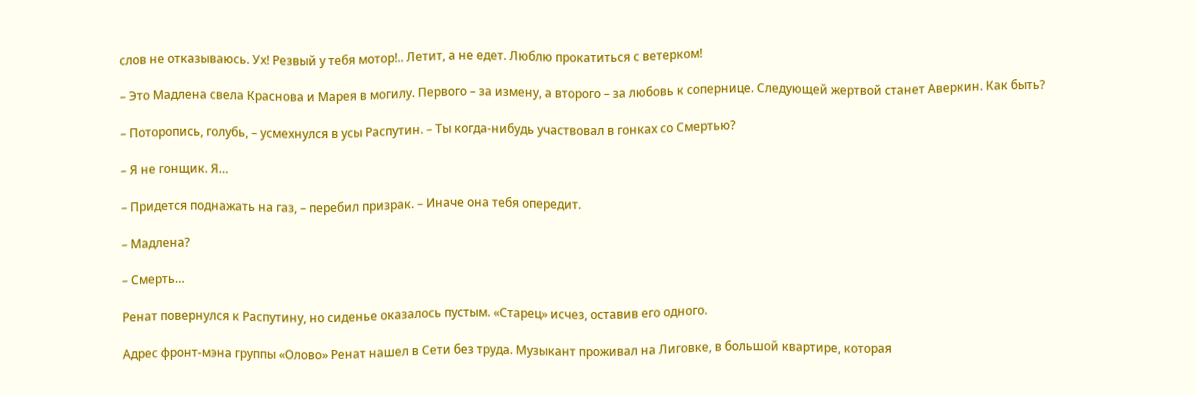слов не отказываюсь. Ух! Резвый у тебя мотор!.. Летит, а не едет. Люблю прокатиться с ветерком!

– Это Мадлена свела Краснова и Марея в могилу. Первого – за измену, а второго – за любовь к сопернице. Следующей жертвой станет Аверкин. Как быть?

– Поторопись, голубь, – усмехнулся в усы Распутин. – Ты когда-нибудь участвовал в гонках со Смертью?

– Я не гонщик. Я…

– Придется поднажать на газ, – перебил призрак. – Иначе она тебя опередит.

– Мадлена?

– Смерть…

Ренат повернулся к Распутину, но сиденье оказалось пустым. «Старец» исчез, оставив его одного.

Адрес фронт-мэна группы «Олово» Ренат нашел в Сети без труда. Музыкант проживал на Лиговке, в большой квартире, которая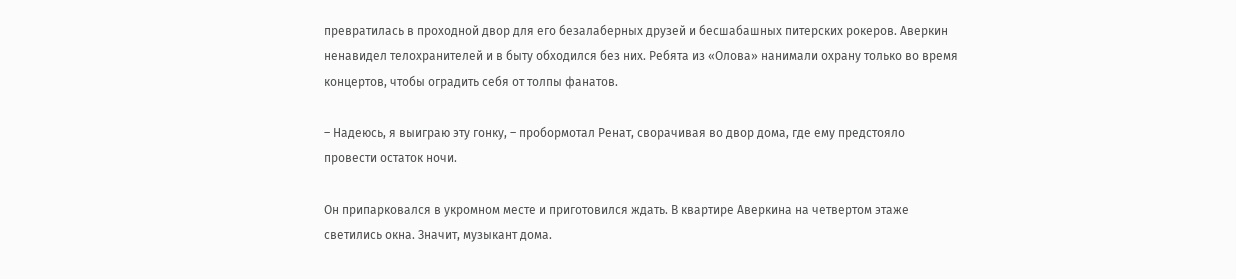превратилась в проходной двор для его безалаберных друзей и бесшабашных питерских рокеров. Аверкин ненавидел телохранителей и в быту обходился без них. Ребята из «Олова» нанимали охрану только во время концертов, чтобы оградить себя от толпы фанатов.

– Надеюсь, я выиграю эту гонку, – пробормотал Ренат, сворачивая во двор дома, где ему предстояло провести остаток ночи.

Он припарковался в укромном месте и приготовился ждать. В квартире Аверкина на четвертом этаже светились окна. Значит, музыкант дома.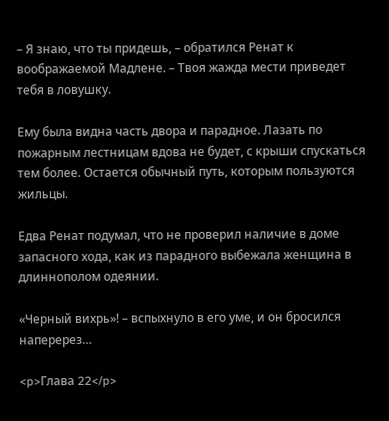– Я знаю, что ты придешь, – обратился Ренат к воображаемой Мадлене. – Твоя жажда мести приведет тебя в ловушку.

Ему была видна часть двора и парадное. Лазать по пожарным лестницам вдова не будет, с крыши спускаться тем более. Остается обычный путь, которым пользуются жильцы.

Едва Ренат подумал, что не проверил наличие в доме запасного хода, как из парадного выбежала женщина в длиннополом одеянии.

«Черный вихрь»! – вспыхнуло в его уме, и он бросился наперерез…

<p>Глава 22</p>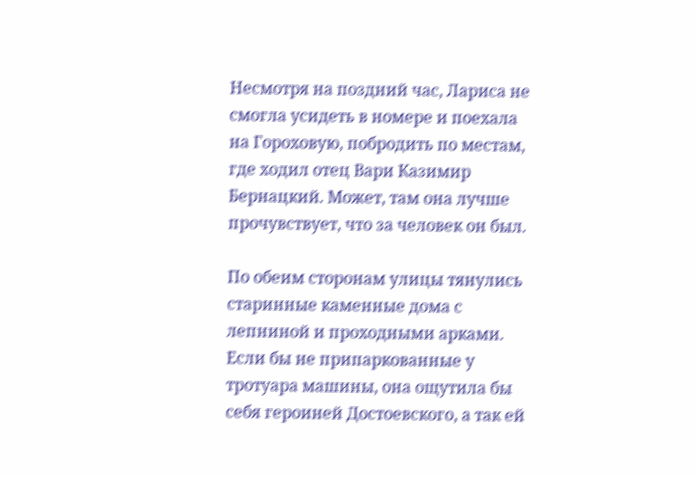Несмотря на поздний час, Лариса не смогла усидеть в номере и поехала на Гороховую, побродить по местам, где ходил отец Вари Казимир Бернацкий. Может, там она лучше прочувствует, что за человек он был.

По обеим сторонам улицы тянулись старинные каменные дома с лепниной и проходными арками. Если бы не припаркованные у тротуара машины, она ощутила бы себя героиней Достоевского, а так ей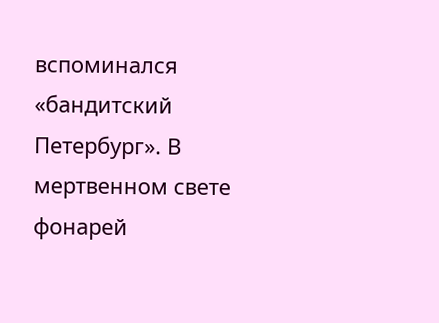вспоминался «бандитский Петербург». В мертвенном свете фонарей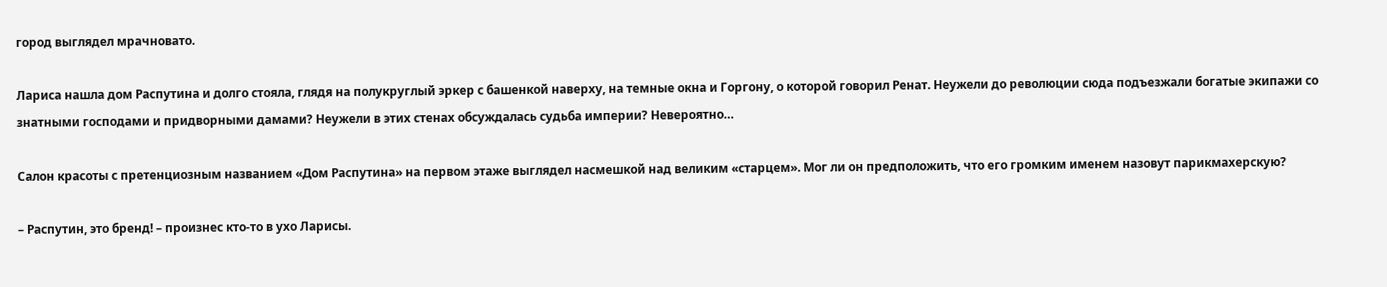город выглядел мрачновато.

Лариса нашла дом Распутина и долго стояла, глядя на полукруглый эркер с башенкой наверху, на темные окна и Горгону, о которой говорил Ренат. Неужели до революции сюда подъезжали богатые экипажи со знатными господами и придворными дамами? Неужели в этих стенах обсуждалась судьба империи? Невероятно…

Салон красоты с претенциозным названием «Дом Распутина» на первом этаже выглядел насмешкой над великим «старцем». Мог ли он предположить, что его громким именем назовут парикмахерскую?

– Распутин, это бренд! – произнес кто-то в ухо Ларисы.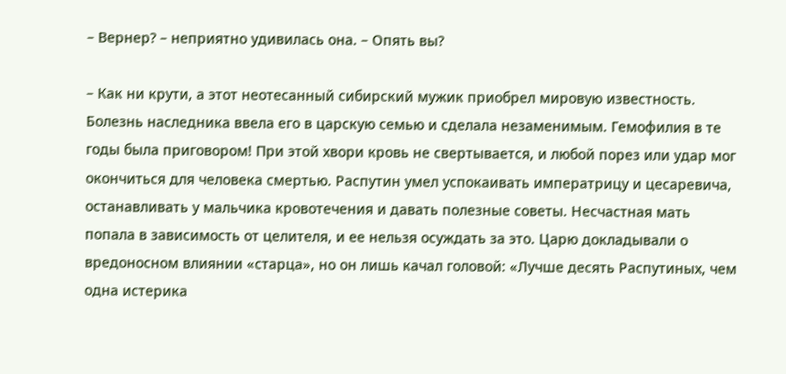– Вернер? – неприятно удивилась она. – Опять вы?

– Как ни крути, а этот неотесанный сибирский мужик приобрел мировую известность. Болезнь наследника ввела его в царскую семью и сделала незаменимым. Гемофилия в те годы была приговором! При этой хвори кровь не свертывается, и любой порез или удар мог окончиться для человека смертью. Распутин умел успокаивать императрицу и цесаревича, останавливать у мальчика кровотечения и давать полезные советы. Несчастная мать попала в зависимость от целителя, и ее нельзя осуждать за это. Царю докладывали о вредоносном влиянии «старца», но он лишь качал головой: «Лучше десять Распутиных, чем одна истерика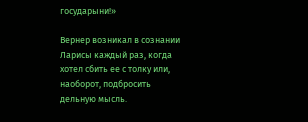государыни!»

Вернер возникал в сознании Ларисы каждый раз, когда хотел сбить ее с толку или, наоборот, подбросить дельную мысль.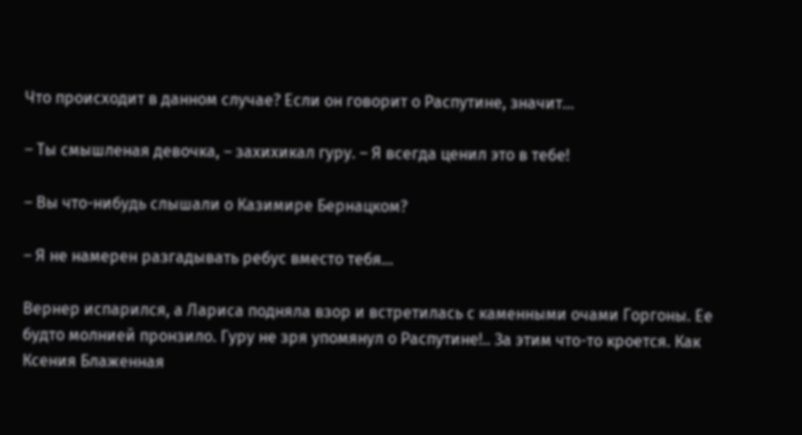Что происходит в данном случае? Если он говорит о Распутине, значит…

– Ты смышленая девочка, – захихикал гуру. – Я всегда ценил это в тебе!

– Вы что-нибудь слышали о Казимире Бернацком?

– Я не намерен разгадывать ребус вместо тебя…

Вернер испарился, а Лариса подняла взор и встретилась с каменными очами Горгоны. Ее будто молнией пронзило. Гуру не зря упомянул о Распутине!.. За этим что-то кроется. Как Ксения Блаженная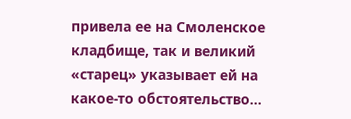привела ее на Смоленское кладбище, так и великий «старец» указывает ей на какое-то обстоятельство…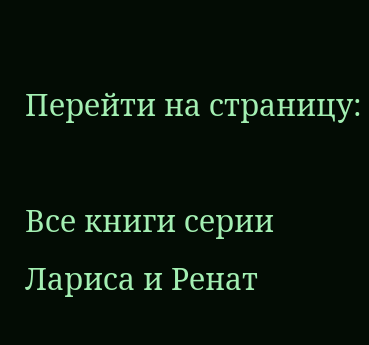Перейти на страницу:

Все книги серии Лариса и Ренат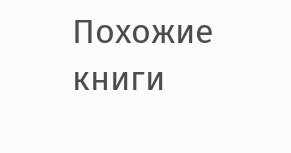Похожие книги